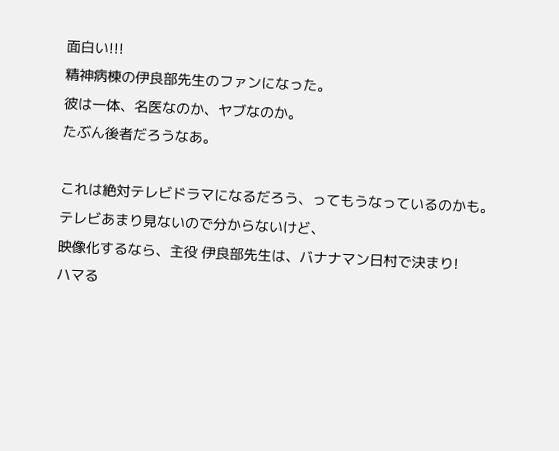面白い!!!
精神病棟の伊良部先生のファンになった。
彼は一体、名医なのか、ヤブなのか。
たぶん後者だろうなあ。

これは絶対テレビドラマになるだろう、ってもうなっているのかも。
テレビあまり見ないので分からないけど、
映像化するなら、主役 伊良部先生は、バナナマン日村で決まり!
ハマる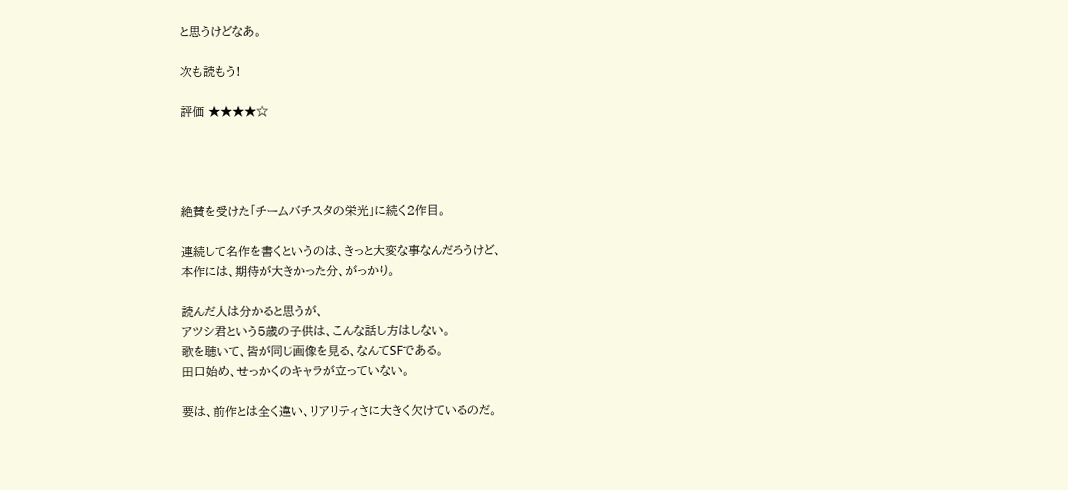と思うけどなあ。

次も読もう!

評価 ★★★★☆




絶賛を受けた「チームバチスタの栄光」に続く2作目。

連続して名作を書くというのは、きっと大変な事なんだろうけど、
本作には、期待が大きかった分、がっかり。

読んだ人は分かると思うが、
アツシ君という5歳の子供は、こんな話し方はしない。
歌を聴いて、皆が同じ画像を見る、なんてSFである。
田口始め、せっかくのキャラが立っていない。

要は、前作とは全く違い、リアリティさに大きく欠けているのだ。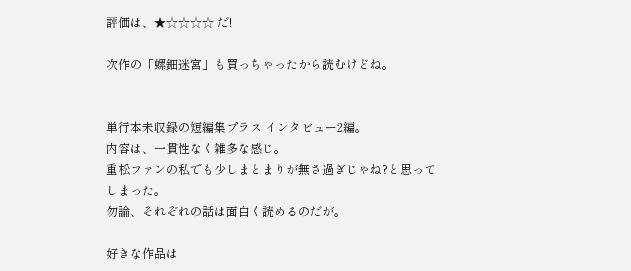評価は、★☆☆☆☆ だ!

次作の「螺鈿迷宮」も買っちゃったから読むけどね。


単行本未収録の短編集プラス インタビュー2編。
内容は、一貫性なく雑多な感じ。
重松ファンの私でも少しまとまりが無さ過ぎじゃね?と思って
しまった。
勿論、それぞれの話は面白く読めるのだが。

好きな作品は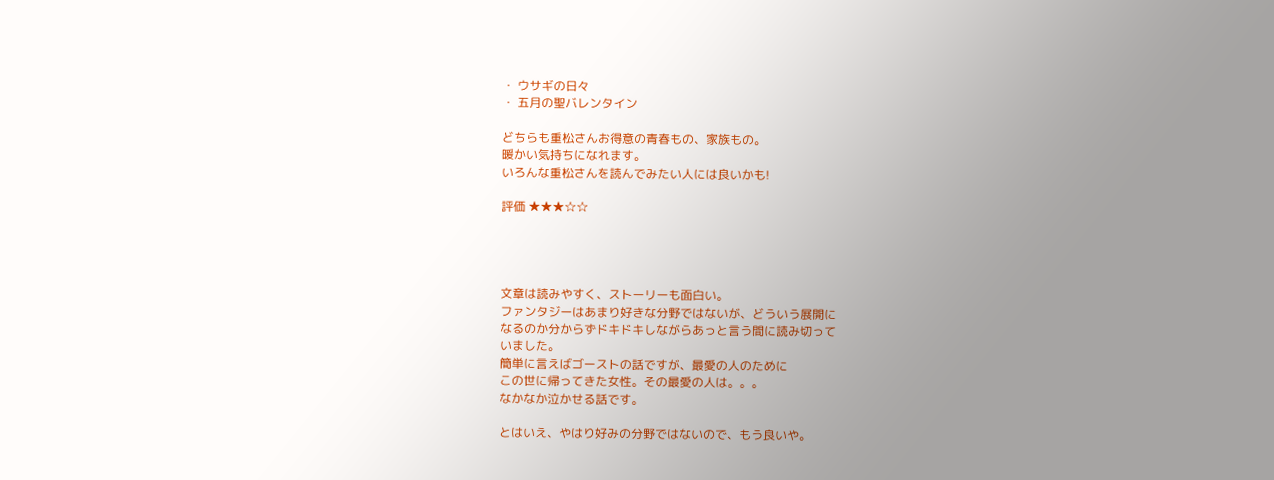・ ウサギの日々
・ 五月の聖バレンタイン

どちらも重松さんお得意の青春もの、家族もの。
暖かい気持ちになれます。
いろんな重松さんを読んでみたい人には良いかも!

評価 ★★★☆☆




文章は読みやすく、ストーリーも面白い。
ファンタジーはあまり好きな分野ではないが、どういう展開に
なるのか分からずドキドキしながらあっと言う間に読み切って
いました。
簡単に言えばゴーストの話ですが、最愛の人のために
この世に帰ってきた女性。その最愛の人は。。。
なかなか泣かせる話です。

とはいえ、やはり好みの分野ではないので、もう良いや。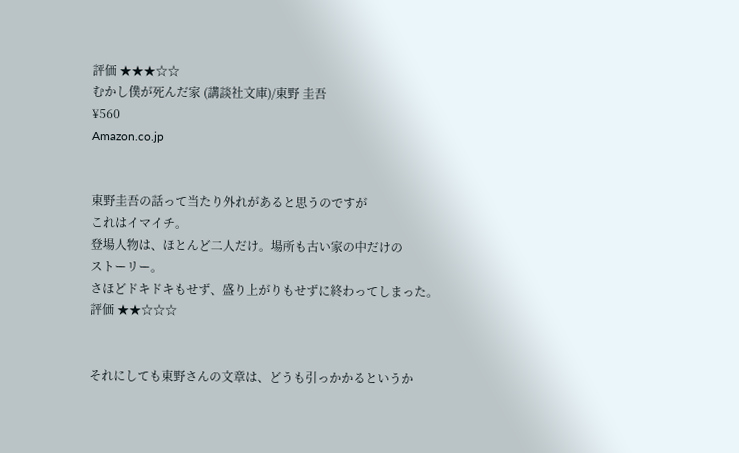評価 ★★★☆☆
むかし僕が死んだ家 (講談社文庫)/東野 圭吾
¥560
Amazon.co.jp


東野圭吾の話って当たり外れがあると思うのですが
これはイマイチ。
登場人物は、ほとんど二人だけ。場所も古い家の中だけの
ストーリー。
さほどドキドキもせず、盛り上がりもせずに終わってしまった。
評価 ★★☆☆☆


それにしても東野さんの文章は、どうも引っかかるというか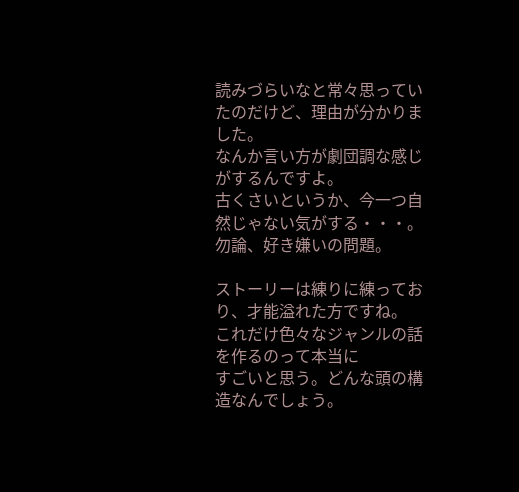読みづらいなと常々思っていたのだけど、理由が分かりました。
なんか言い方が劇団調な感じがするんですよ。
古くさいというか、今一つ自然じゃない気がする・・・。
勿論、好き嫌いの問題。

ストーリーは練りに練っており、才能溢れた方ですね。
これだけ色々なジャンルの話を作るのって本当に
すごいと思う。どんな頭の構造なんでしょう。